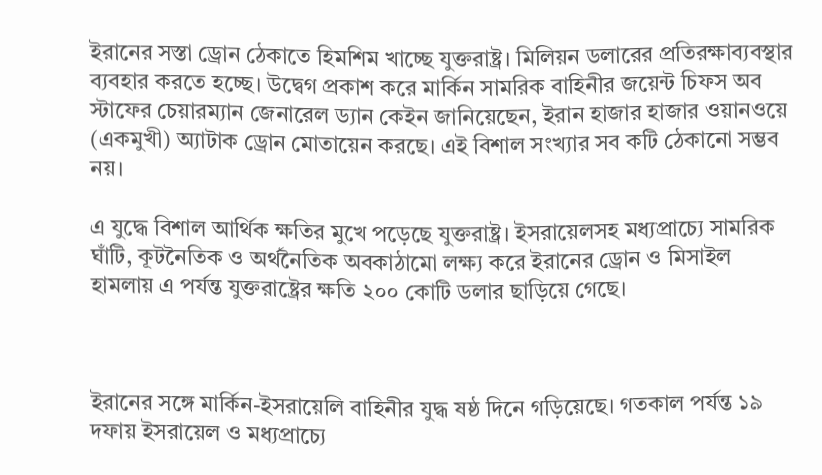ইরানের সস্তা ড্রোন ঠেকাতে হিমশিম খাচ্ছে যুক্তরাষ্ট্র। মিলিয়ন ডলারের প্রতিরক্ষাব্যবস্থার ব্যবহার করতে হচ্ছে। উদ্বেগ প্রকাশ করে মার্কিন সামরিক বাহিনীর জয়েন্ট চিফস অব স্টাফের চেয়ারম্যান জেনারেল ড্যান কেইন জানিয়েছেন, ইরান হাজার হাজার ওয়ানওয়ে (একমুখী) অ্যাটাক ড্রোন মোতায়েন করছে। এই বিশাল সংখ্যার সব কটি ঠেকানো সম্ভব নয়।

এ যুদ্ধে বিশাল আর্থিক ক্ষতির মুখে পড়েছে যুক্তরাষ্ট্র। ইসরায়েলসহ মধ্যপ্রাচ্যে সামরিক ঘাঁটি, কূটনৈতিক ও অর্থনৈতিক অবকাঠামো লক্ষ্য করে ইরানের ড্রোন ও মিসাইল হামলায় এ পর্যন্ত যুক্তরাষ্ট্রের ক্ষতি ২০০ কোটি ডলার ছাড়িয়ে গেছে।



ইরানের সঙ্গে মার্কিন-ইসরায়েলি বাহিনীর যুদ্ধ ষষ্ঠ দিনে গড়িয়েছে। গতকাল পর্যন্ত ১৯ দফায় ইসরায়েল ও মধ্যপ্রাচ্যে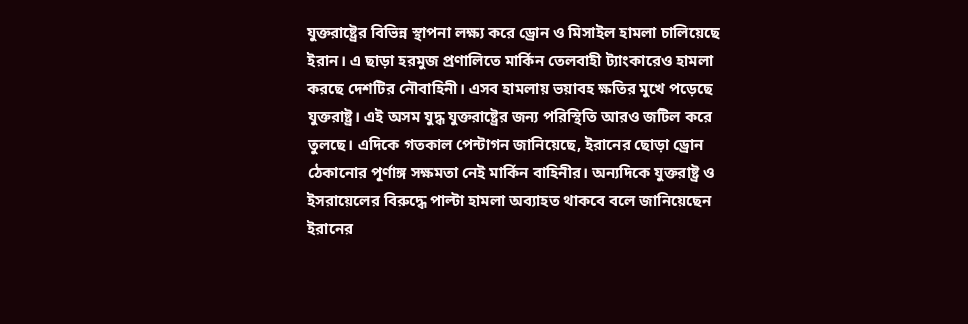যুক্তরাষ্ট্রের বিভিন্ন স্থাপনা লক্ষ্য করে ড্রোন ও মিসাইল হামলা চালিয়েছে ইরান। এ ছাড়া হরমুজ প্রণালিতে মার্কিন তেলবাহী ট্যাংকারেও হামলা করছে দেশটির নৌবাহিনী। এসব হামলায় ভয়াবহ ক্ষতির মুখে পড়েছে যুক্তরাষ্ট্র। এই অসম যুদ্ধ যুক্তরাষ্ট্রের জন্য পরিস্থিতি আরও জটিল করে তুলছে। এদিকে গতকাল পেন্টাগন জানিয়েছে, ইরানের ছোড়া ড্রোন ঠেকানোর পূর্ণাঙ্গ সক্ষমতা নেই মার্কিন বাহিনীর। অন্যদিকে যুক্তরাষ্ট্র ও ইসরায়েলের বিরুদ্ধে পাল্টা হামলা অব্যাহত থাকবে বলে জানিয়েছেন ইরানের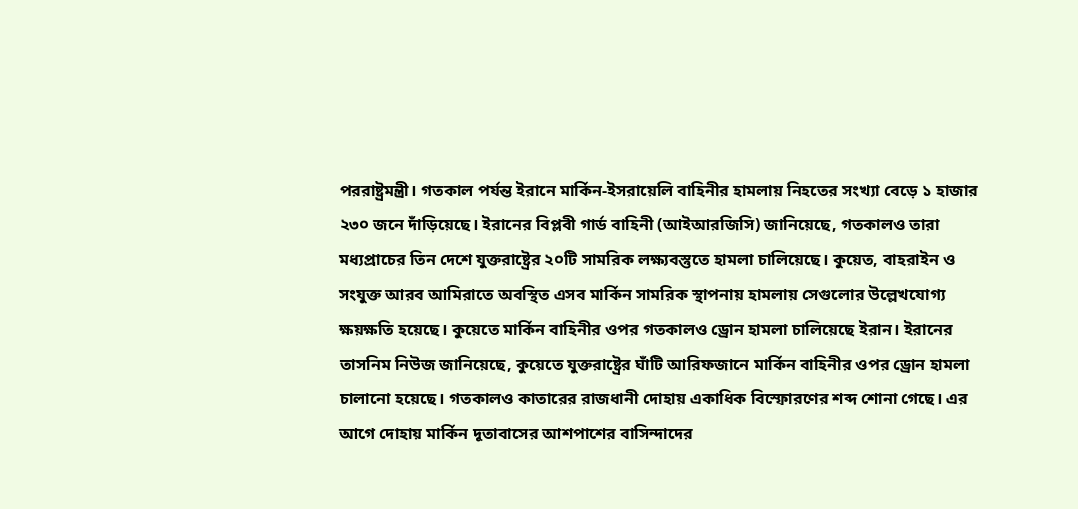পররাষ্ট্রমন্ত্রী। গতকাল পর্যন্ত ইরানে মার্কিন-ইসরায়েলি বাহিনীর হামলায় নিহতের সংখ্যা বেড়ে ১ হাজার ২৩০ জনে দাঁড়িয়েছে। ইরানের বিপ্লবী গার্ড বাহিনী (আইআরজিসি) জানিয়েছে, গতকালও তারা মধ্যপ্রাচের তিন দেশে যুক্তরাষ্ট্রের ২০টি সামরিক লক্ষ্যবস্তুতে হামলা চালিয়েছে। কুয়েত, বাহরাইন ও সংযুক্ত আরব আমিরাতে অবস্থিত এসব মার্কিন সামরিক স্থাপনায় হামলায় সেগুলোর উল্লেখযোগ্য ক্ষয়ক্ষতি হয়েছে। কুয়েতে মার্কিন বাহিনীর ওপর গতকালও ড্রোন হামলা চালিয়েছে ইরান। ইরানের তাসনিম নিউজ জানিয়েছে, কুয়েতে যুক্তরাষ্ট্রের ঘাঁটি আরিফজানে মার্কিন বাহিনীর ওপর ড্রোন হামলা চালানো হয়েছে। গতকালও কাতারের রাজধানী দোহায় একাধিক বিস্ফোরণের শব্দ শোনা গেছে। এর আগে দোহায় মার্কিন দূতাবাসের আশপাশের বাসিন্দাদের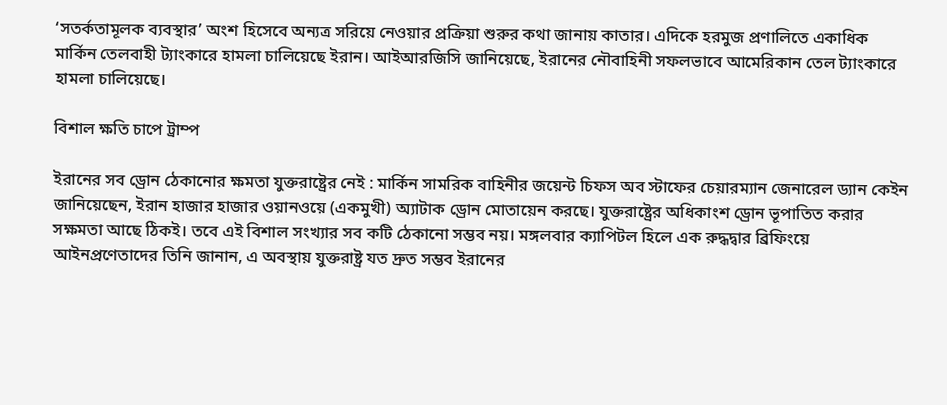‘সতর্কতামূলক ব্যবস্থার’ অংশ হিসেবে অন্যত্র সরিয়ে নেওয়ার প্রক্রিয়া শুরুর কথা জানায় কাতার। এদিকে হরমুজ প্রণালিতে একাধিক মার্কিন তেলবাহী ট্যাংকারে হামলা চালিয়েছে ইরান। আইআরজিসি জানিয়েছে, ইরানের নৌবাহিনী সফলভাবে আমেরিকান তেল ট্যাংকারে হামলা চালিয়েছে।

বিশাল ক্ষতি চাপে ট্রাম্প

ইরানের সব ড্রোন ঠেকানোর ক্ষমতা যুক্তরাষ্ট্রের নেই : মার্কিন সামরিক বাহিনীর জয়েন্ট চিফস অব স্টাফের চেয়ারম্যান জেনারেল ড্যান কেইন জানিয়েছেন, ইরান হাজার হাজার ওয়ানওয়ে (একমুখী) অ্যাটাক ড্রোন মোতায়েন করছে। যুক্তরাষ্ট্রের অধিকাংশ ড্রোন ভূপাতিত করার সক্ষমতা আছে ঠিকই। তবে এই বিশাল সংখ্যার সব কটি ঠেকানো সম্ভব নয়। মঙ্গলবার ক্যাপিটল হিলে এক রুদ্ধদ্বার ব্রিফিংয়ে আইনপ্রণেতাদের তিনি জানান, এ অবস্থায় যুক্তরাষ্ট্র যত দ্রুত সম্ভব ইরানের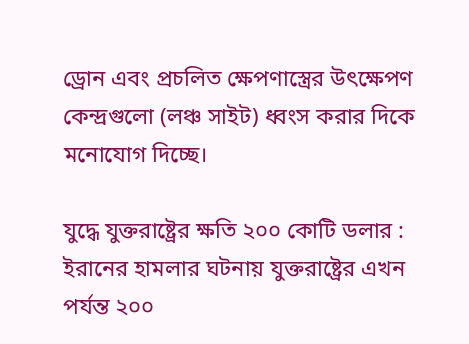ড্রোন এবং প্রচলিত ক্ষেপণাস্ত্রের উৎক্ষেপণ কেন্দ্রগুলো (লঞ্চ সাইট) ধ্বংস করার দিকে মনোযোগ দিচ্ছে।

যুদ্ধে যুক্তরাষ্ট্রের ক্ষতি ২০০ কোটি ডলার : ইরানের হামলার ঘটনায় যুক্তরাষ্ট্রের এখন পর্যন্ত ২০০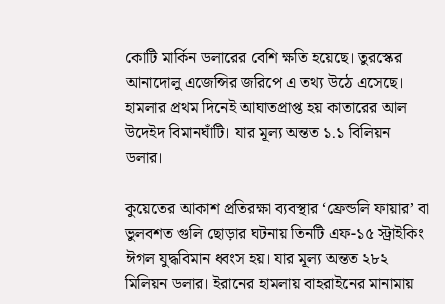কোটি মার্কিন ডলারের বেশি ক্ষতি হয়েছে। তুরস্কের আনাদোলু এজেন্সির জরিপে এ তথ্য উঠে এসেছে। হামলার প্রথম দিনেই আঘাতপ্রাপ্ত হয় কাতারের আল উদেইদ বিমানঘাঁটি। যার মূল্য অন্তত ১.১ বিলিয়ন ডলার।

কুয়েতের আকাশ প্রতিরক্ষা ব্যবস্থার ‘ফ্রেন্ডলি ফায়ার’ বা ভুলবশত গুলি ছোড়ার ঘটনায় তিনটি এফ-১৫ স্ট্রাইকিং ঈগল যুদ্ধবিমান ধ্বংস হয়। যার মূল্য অন্তত ২৮২ মিলিয়ন ডলার। ইরানের হামলায় বাহরাইনের মানামায়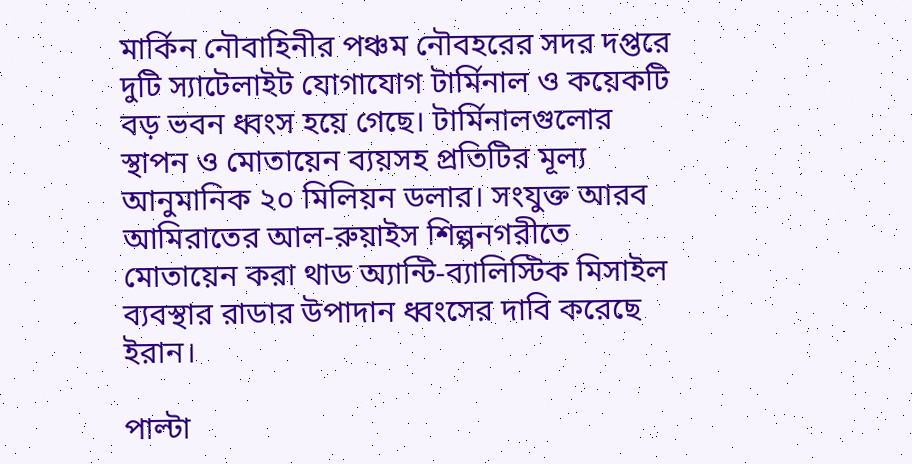মার্কিন নৌবাহিনীর পঞ্চম নৌবহরের সদর দপ্তরে দুটি স্যাটেলাইট যোগাযোগ টার্মিনাল ও কয়েকটি বড় ভবন ধ্বংস হয়ে গেছে। টার্মিনালগুলোর স্থাপন ও মোতায়েন ব্যয়সহ প্রতিটির মূল্য আনুমানিক ২০ মিলিয়ন ডলার। সংযুক্ত আরব আমিরাতের আল-রুয়াইস শিল্পনগরীতে মোতায়েন করা থাড অ্যান্টি-ব্যালিস্টিক মিসাইল ব্যবস্থার রাডার উপাদান ধ্বংসের দাবি করেছে ইরান।

পাল্টা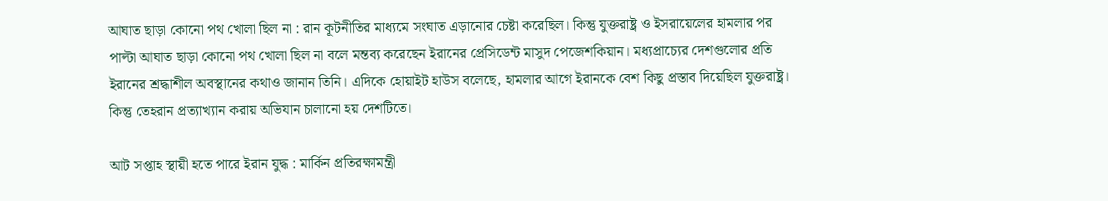আঘাত ছাড়া কোনো পথ খোলা ছিল না : রান কূটনীতির মাধ্যমে সংঘাত এড়ানোর চেষ্টা করেছিল। কিন্তু যুক্তরাষ্ট্র ও ইসরায়েলের হামলার পর পাল্টা আঘাত ছাড়া কোনো পথ খোলা ছিল না বলে মন্তব্য করেছেন ইরানের প্রেসিডেন্ট মাসুদ পেজেশকিয়ান। মধ্যপ্রাচ্যের দেশগুলোর প্রতি ইরানের শ্রদ্ধাশীল অবস্থানের কথাও জানান তিনি। এদিকে হোয়াইট হাউস বলেছে, হামলার আগে ইরানকে বেশ কিছু প্রস্তাব দিয়েছিল যুক্তরাষ্ট্র। কিন্তু তেহরান প্রত্যাখ্যান করায় অভিযান চালানো হয় দেশটিতে।

আট সপ্তাহ স্থায়ী হতে পারে ইরান যুদ্ধ : মার্কিন প্রতিরক্ষামন্ত্রী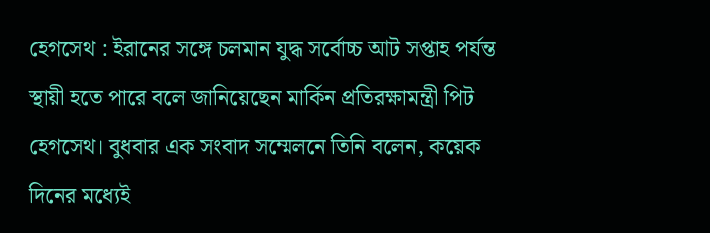হেগসেথ : ইরানের সঙ্গে চলমান যুদ্ধ সর্বোচ্চ আট সপ্তাহ পর্যন্ত স্থায়ী হতে পারে বলে জানিয়েছেন মার্কিন প্রতিরক্ষামন্ত্রী পিট হেগসেথ। বুধবার এক সংবাদ সম্মেলনে তিনি বলেন, কয়েক দিনের মধ্যেই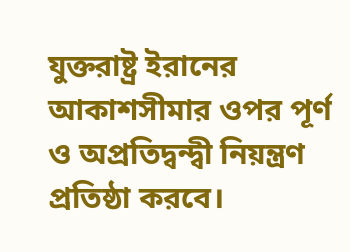যুক্তরাষ্ট্র ইরানের আকাশসীমার ওপর পূর্ণ ও অপ্রতিদ্বন্দ্বী নিয়ন্ত্রণ প্রতিষ্ঠা করবে।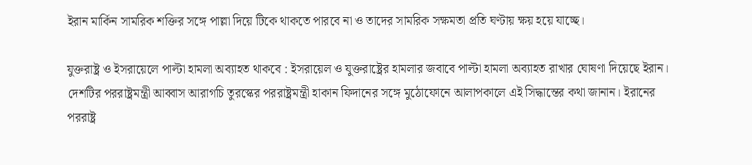ইরান মার্কিন সামরিক শক্তির সঙ্গে পাল্লা দিয়ে টিকে থাকতে পারবে না ও তাদের সামরিক সক্ষমতা প্রতি ঘণ্টায় ক্ষয় হয়ে যাচ্ছে।

যুক্তরাষ্ট্র ও ইসরায়েলে পাল্টা হামলা অব্যাহত থাকবে : ইসরায়েল ও যুক্তরাষ্ট্রের হামলার জবাবে পাল্টা হামলা অব্যাহত রাখার ঘোষণা দিয়েছে ইরান। দেশটির পররাষ্ট্রমন্ত্রী আব্বাস আরাগচি তুরস্কের পররাষ্ট্রমন্ত্রী হাকান ফিদানের সঙ্গে মুঠোফোনে আলাপকালে এই সিদ্ধান্তের কথা জানান। ইরানের পররাষ্ট্র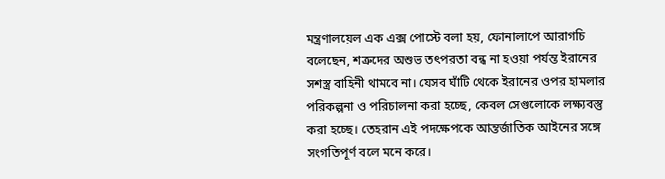মন্ত্রণালয়েল এক এক্স পোস্টে বলা হয়, ফোনালাপে আরাগচি বলেছেন, শত্রুদের অশুভ তৎপরতা বন্ধ না হওয়া পর্যন্ত ইরানের সশস্ত্র বাহিনী থামবে না। যেসব ঘাঁটি থেকে ইরানের ওপর হামলার পরিকল্পনা ও পরিচালনা করা হচ্ছে, কেবল সেগুলোকে লক্ষ্যবস্তু করা হচ্ছে। তেহরান এই পদক্ষেপকে আন্তর্জাতিক আইনের সঙ্গে সংগতিপূর্ণ বলে মনে করে।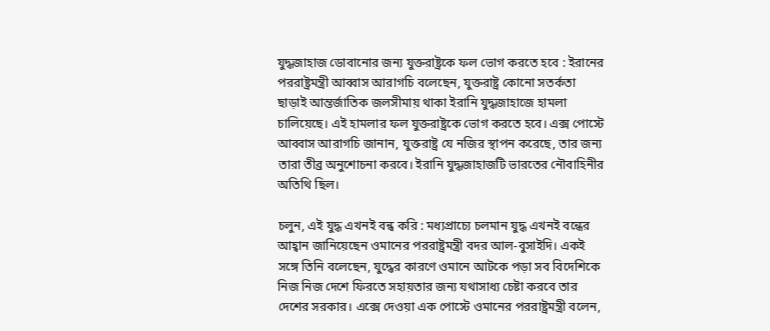যুদ্ধজাহাজ ডোবানোর জন্য যুক্তরাষ্ট্রকে ফল ভোগ করতে হবে : ইরানের পররাষ্ট্রমন্ত্রী আব্বাস আরাগচি বলেছেন, যুক্তরাষ্ট্র কোনো সতর্কতা ছাড়াই আন্তর্জাতিক জলসীমায় থাকা ইরানি যুদ্ধজাহাজে হামলা চালিয়েছে। এই হামলার ফল যুক্তরাষ্ট্রকে ভোগ করতে হবে। এক্স পোস্টে আব্বাস আরাগচি জানান, যুক্তরাষ্ট্র যে নজির স্থাপন করেছে, তার জন্য তারা তীব্র অনুশোচনা করবে। ইরানি যুদ্ধজাহাজটি ভারতের নৌবাহিনীর অতিথি ছিল।

চলুন, এই যুদ্ধ এখনই বন্ধ করি : মধ্যপ্রাচ্যে চলমান যুদ্ধ এখনই বন্ধের আহ্বান জানিয়েছেন ওমানের পররাষ্ট্রমন্ত্রী বদর আল-বুসাইদি। একই সঙ্গে তিনি বলেছেন, যুদ্ধের কারণে ওমানে আটকে পড়া সব বিদেশিকে নিজ নিজ দেশে ফিরতে সহায়তার জন্য যথাসাধ্য চেষ্টা করবে তার দেশের সরকার। এক্সে দেওয়া এক পোস্টে ওমানের পররাষ্ট্রমন্ত্রী বলেন,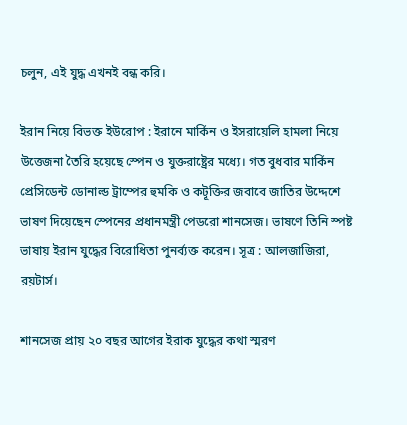চলুন, এই যুদ্ধ এখনই বন্ধ করি।

ইরান নিয়ে বিভক্ত ইউরোপ : ইরানে মার্কিন ও ইসরায়েলি হামলা নিয়ে উত্তেজনা তৈরি হয়েছে স্পেন ও যুক্তরাষ্ট্রের মধ্যে। গত বুধবার মার্কিন প্রেসিডেন্ট ডোনাল্ড ট্রাম্পের হুমকি ও কটূক্তির জবাবে জাতির উদ্দেশে ভাষণ দিয়েছেন স্পেনের প্রধানমন্ত্রী পেডরো শানসেজ। ভাষণে তিনি স্পষ্ট ভাষায় ইরান যুদ্ধের বিরোধিতা পুনর্ব্যক্ত করেন। সূত্র : আলজাজিরা, রয়টার্স।

শানসেজ প্রায় ২০ বছর আগের ইরাক যুদ্ধের কথা স্মরণ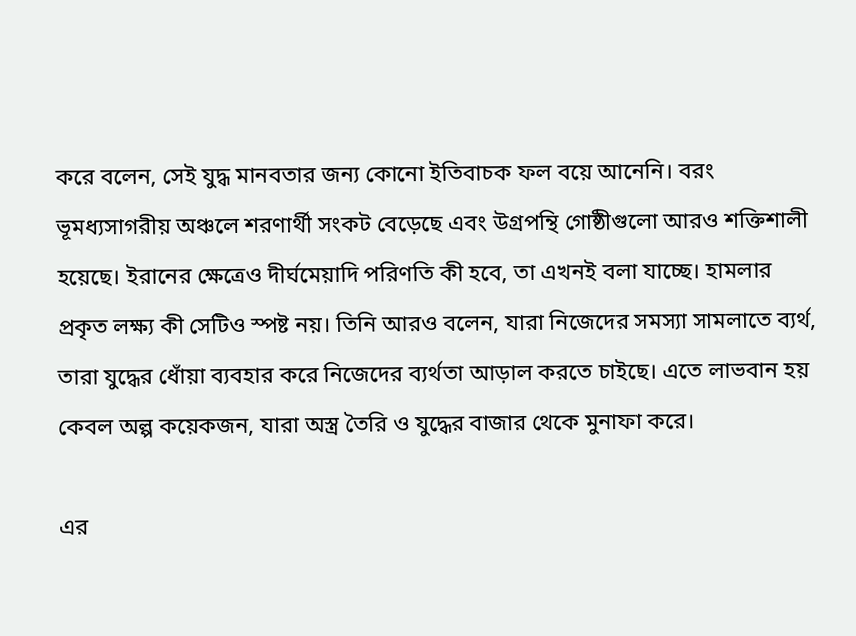করে বলেন, সেই যুদ্ধ মানবতার জন্য কোনো ইতিবাচক ফল বয়ে আনেনি। বরং ভূমধ্যসাগরীয় অঞ্চলে শরণার্থী সংকট বেড়েছে এবং উগ্রপন্থি গোষ্ঠীগুলো আরও শক্তিশালী হয়েছে। ইরানের ক্ষেত্রেও দীর্ঘমেয়াদি পরিণতি কী হবে, তা এখনই বলা যাচ্ছে। হামলার প্রকৃত লক্ষ্য কী সেটিও স্পষ্ট নয়। তিনি আরও বলেন, যারা নিজেদের সমস্যা সামলাতে ব্যর্থ, তারা যুদ্ধের ধোঁয়া ব্যবহার করে নিজেদের ব্যর্থতা আড়াল করতে চাইছে। এতে লাভবান হয় কেবল অল্প কয়েকজন, যারা অস্ত্র তৈরি ও যুদ্ধের বাজার থেকে মুনাফা করে।

এর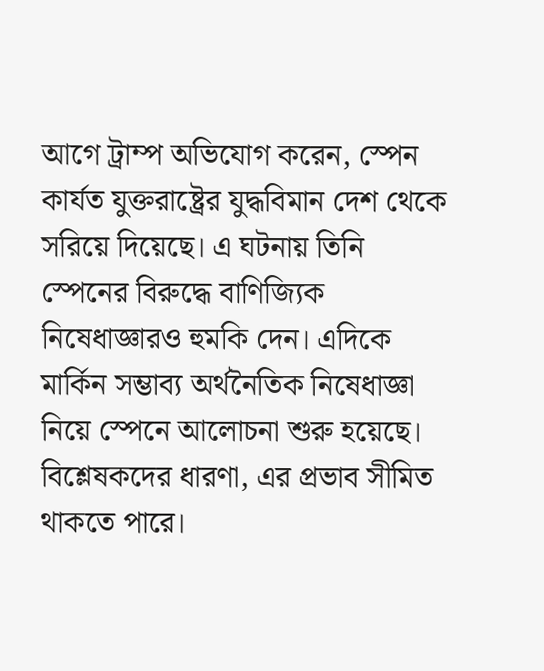আগে ট্রাম্প অভিযোগ করেন, স্পেন কার্যত যুক্তরাষ্ট্রের যুদ্ধবিমান দেশ থেকে সরিয়ে দিয়েছে। এ ঘটনায় তিনি স্পেনের বিরুদ্ধে বাণিজ্যিক নিষেধাজ্ঞারও হুমকি দেন। এদিকে মার্কিন সম্ভাব্য অর্থনৈতিক নিষেধাজ্ঞা নিয়ে স্পেনে আলোচনা শুরু হয়েছে। বিশ্লেষকদের ধারণা, এর প্রভাব সীমিত থাকতে পারে।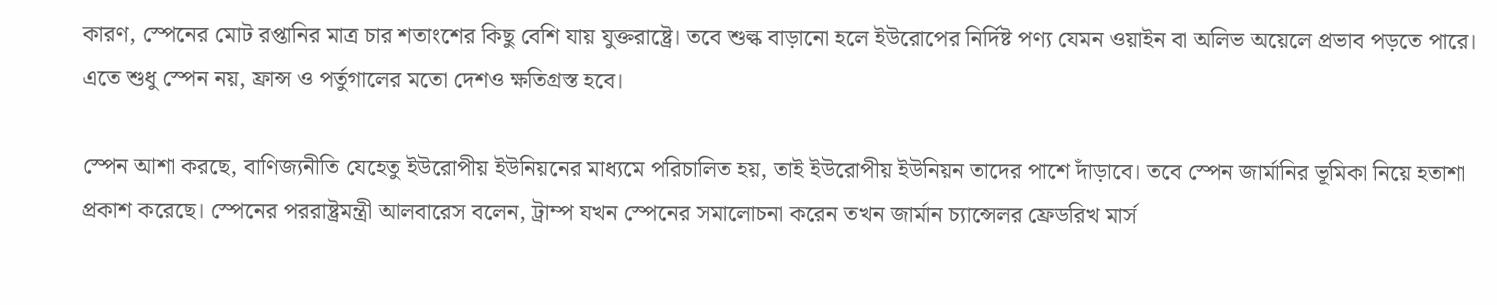কারণ, স্পেনের মোট রপ্তানির মাত্র চার শতাংশের কিছু বেশি যায় যুক্তরাষ্ট্রে। তবে শুল্ক বাড়ানো হলে ইউরোপের নির্দিষ্ট পণ্য যেমন ওয়াইন বা অলিভ অয়েলে প্রভাব পড়তে পারে। এতে শুধু স্পেন নয়, ফ্রান্স ও পর্তুগালের মতো দেশও ক্ষতিগ্রস্ত হবে।

স্পেন আশা করছে, বাণিজ্যনীতি যেহেতু ইউরোপীয় ইউনিয়নের মাধ্যমে পরিচালিত হয়, তাই ইউরোপীয় ইউনিয়ন তাদের পাশে দাঁড়াবে। তবে স্পেন জার্মানির ভূমিকা নিয়ে হতাশা প্রকাশ করেছে। স্পেনের পররাষ্ট্রমন্ত্রী আলবারেস বলেন, ট্রাম্প যখন স্পেনের সমালোচনা করেন তখন জার্মান চ্যান্সেলর ফ্রেডরিখ মার্স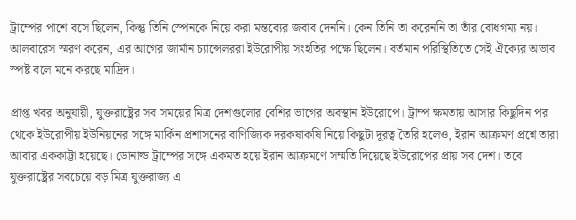ট্রাম্পের পাশে বসে ছিলেন, কিন্তু তিনি স্পেনকে নিয়ে করা মন্তব্যের জবাব দেননি। কেন তিনি তা করেননি তা তাঁর বোধগম্য নয়। আলবারেস স্মরণ করেন, এর আগের জার্মান চ্যান্সেলররা ইউরোপীয় সংহতির পক্ষে ছিলেন। বর্তমান পরিস্থিতিতে সেই ঐক্যের অভাব স্পষ্ট বলে মনে করছে মাদ্রিদ।

প্রাপ্ত খবর অনুযায়ী, যুক্তরাষ্ট্রের সব সময়ের মিত্র দেশগুলোর বেশির ভাগের অবস্থান ইউরোপে। ট্রাম্প ক্ষমতায় আসার কিছুদিন পর থেকে ইউরোপীয় ইউনিয়নের সঙ্গে মার্কিন প্রশাসনের বাণিজ্যিক দরকষাকষি নিয়ে কিছুটা দূরত্ব তৈরি হলেও, ইরান আক্রমণ প্রশ্নে তারা আবার এককাট্টা হয়েছে। ডোনাল্ড ট্রাম্পের সঙ্গে একমত হয়ে ইরান আক্রমণে সম্মতি দিয়েছে ইউরোপের প্রায় সব দেশ। তবে যুক্তরাষ্ট্রের সবচেয়ে বড় মিত্র যুক্তরাজ্য এ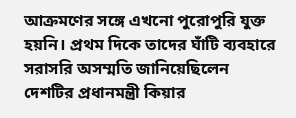আক্রমণের সঙ্গে এখনো পুরোপুরি যুক্ত হয়নি। প্রথম দিকে তাদের ঘাঁটি ব্যবহারে সরাসরি অসম্মতি জানিয়েছিলেন দেশটির প্রধানমন্ত্রী কিয়ার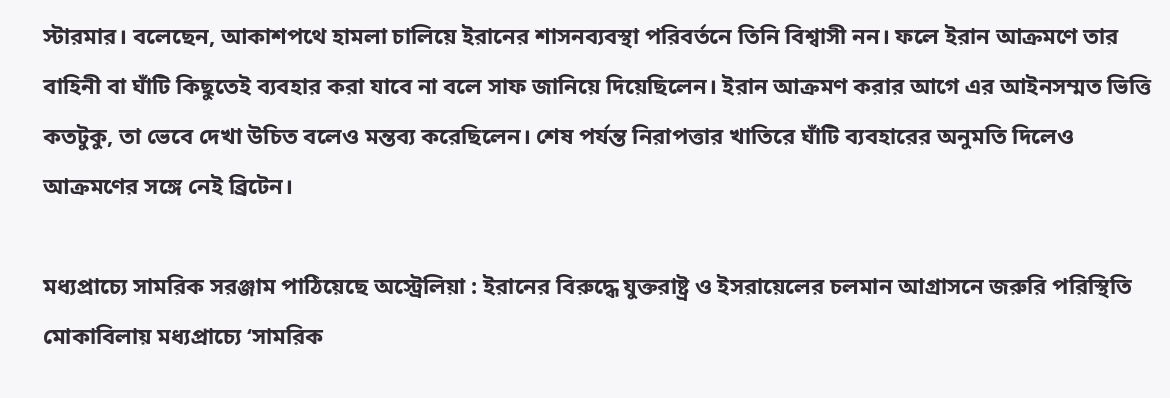স্টারমার। বলেছেন, আকাশপথে হামলা চালিয়ে ইরানের শাসনব্যবস্থা পরিবর্তনে তিনি বিশ্বাসী নন। ফলে ইরান আক্রমণে তার বাহিনী বা ঘাঁটি কিছুতেই ব্যবহার করা যাবে না বলে সাফ জানিয়ে দিয়েছিলেন। ইরান আক্রমণ করার আগে এর আইনসম্মত ভিত্তি কতটুকু, তা ভেবে দেখা উচিত বলেও মন্তব্য করেছিলেন। শেষ পর্যন্ত নিরাপত্তার খাতিরে ঘাঁটি ব্যবহারের অনুমতি দিলেও আক্রমণের সঙ্গে নেই ব্রিটেন।

মধ্যপ্রাচ্যে সামরিক সরঞ্জাম পাঠিয়েছে অস্ট্রেলিয়া : ইরানের বিরুদ্ধে যুক্তরাষ্ট্র ও ইসরায়েলের চলমান আগ্রাসনে জরুরি পরিস্থিতি মোকাবিলায় মধ্যপ্রাচ্যে ‘সামরিক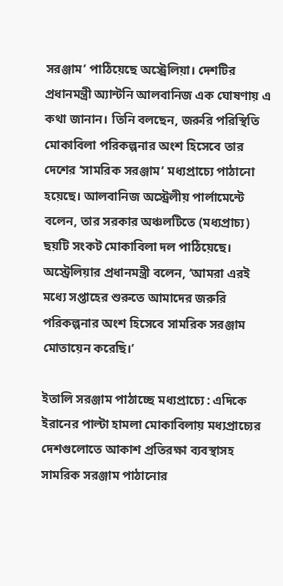সরঞ্জাম’ পাঠিয়েছে অস্ট্রেলিয়া। দেশটির প্রধানমন্ত্রী অ্যান্টনি আলবানিজ এক ঘোষণায় এ কথা জানান। তিনি বলছেন, জরুরি পরিস্থিতি মোকাবিলা পরিকল্পনার অংশ হিসেবে তার দেশের ‘সামরিক সরঞ্জাম’ মধ্যপ্রাচ্যে পাঠানো হয়েছে। আলবানিজ অস্ট্রেলীয় পার্লামেন্টে বলেন, তার সরকার অঞ্চলটিতে (মধ্যপ্রাচ্য) ছয়টি সংকট মোকাবিলা দল পাঠিয়েছে। অস্ট্রেলিয়ার প্রধানমন্ত্রী বলেন, ‘আমরা এরই মধ্যে সপ্তাহের শুরুতে আমাদের জরুরি পরিকল্পনার অংশ হিসেবে সামরিক সরঞ্জাম মোতায়েন করেছি।’

ইতালি সরঞ্জাম পাঠাচ্ছে মধ্যপ্রাচ্যে : এদিকে ইরানের পাল্টা হামলা মোকাবিলায় মধ্যপ্রাচ্যের দেশগুলোতে আকাশ প্রতিরক্ষা ব্যবস্থাসহ সামরিক সরঞ্জাম পাঠানোর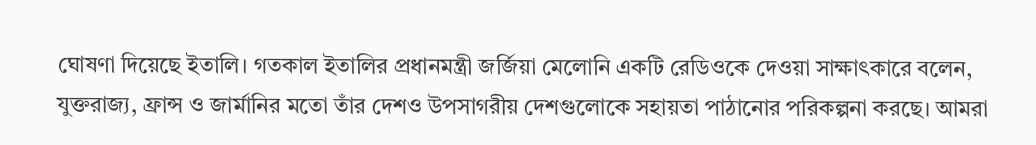ঘোষণা দিয়েছে ইতালি। গতকাল ইতালির প্রধানমন্ত্রী জর্জিয়া মেলোনি একটি রেডিওকে দেওয়া সাক্ষাৎকারে বলেন, যুক্তরাজ্য, ফ্রান্স ও জার্মানির মতো তাঁর দেশও উপসাগরীয় দেশগুলোকে সহায়তা পাঠানোর পরিকল্পনা করছে। আমরা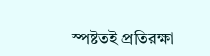স্পষ্টতই প্রতিরক্ষা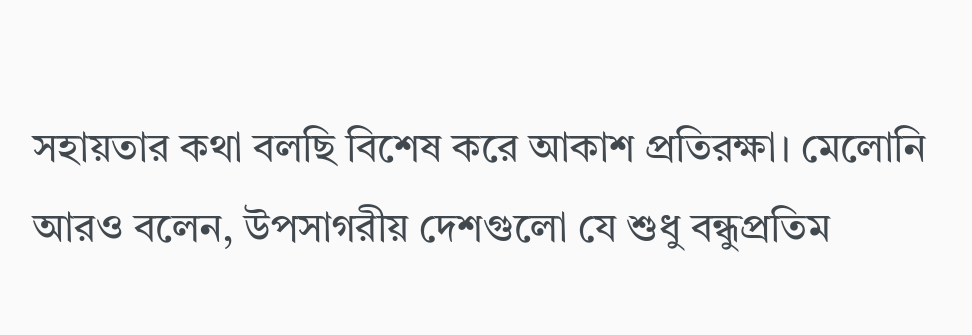সহায়তার কথা বলছি বিশেষ করে আকাশ প্রতিরক্ষা। মেলোনি আরও বলেন, উপসাগরীয় দেশগুলো যে শুধু বন্ধুপ্রতিম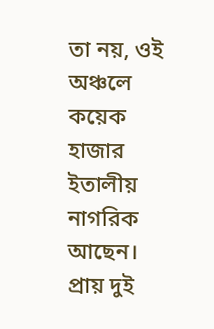তা নয়, ওই অঞ্চলে কয়েক হাজার ইতালীয় নাগরিক আছেন। প্রায় দুই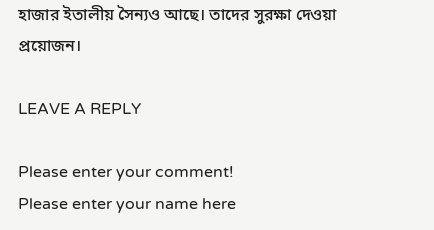হাজার ইতালীয় সৈন্যও আছে। তাদের সুরক্ষা দেওয়া প্রয়োজন।

LEAVE A REPLY

Please enter your comment!
Please enter your name here